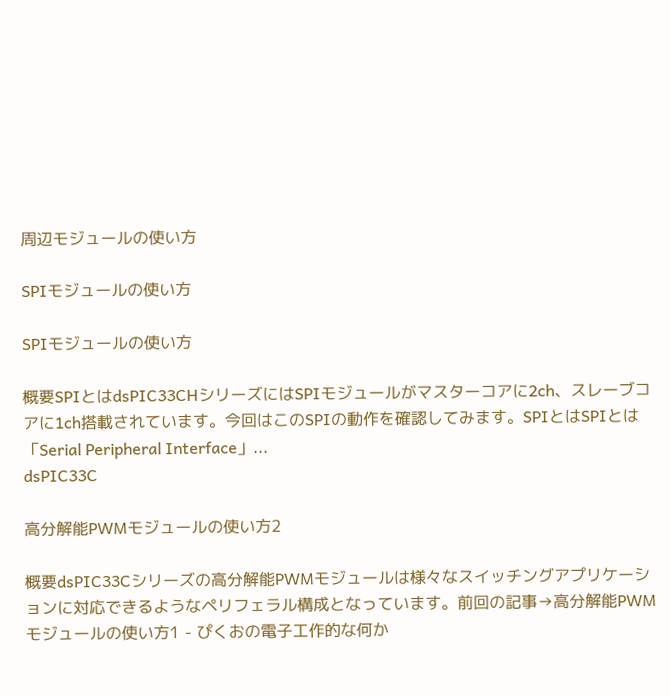周辺モジュールの使い方

SPIモジュールの使い方

SPIモジュールの使い方

概要SPIとはdsPIC33CHシリーズにはSPIモジュールがマスターコアに2ch、スレーブコアに1ch搭載されています。今回はこのSPIの動作を確認してみます。SPIとはSPIとは「Serial Peripheral Interface」...
dsPIC33C

高分解能PWMモジュールの使い方2

概要dsPIC33Cシリーズの高分解能PWMモジュールは様々なスイッチングアプリケーションに対応できるようなペリフェラル構成となっています。前回の記事→高分解能PWMモジュールの使い方1 - ぴくおの電子工作的な何か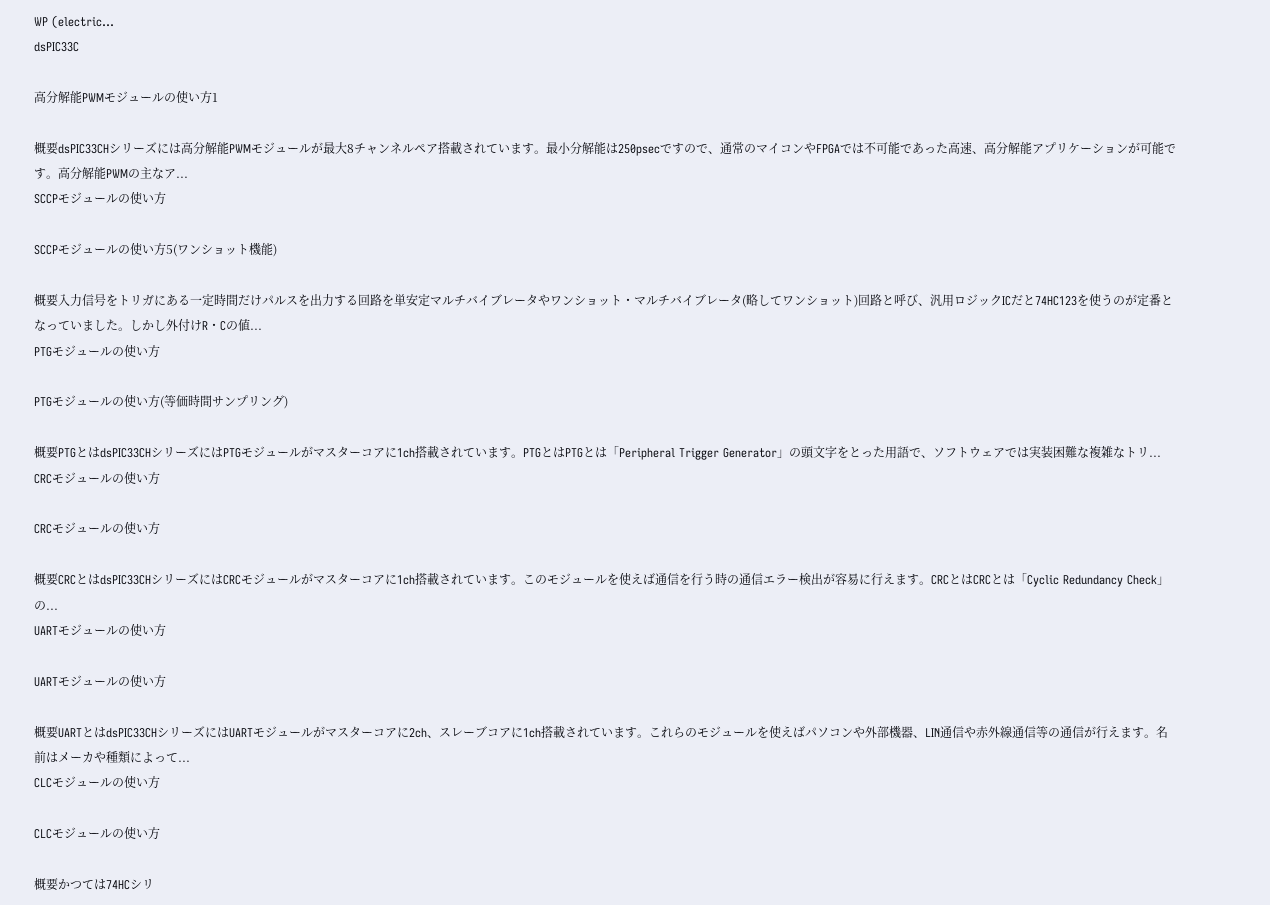WP (electric...
dsPIC33C

高分解能PWMモジュールの使い方1

概要dsPIC33CHシリーズには高分解能PWMモジュールが最大8チャンネルペア搭載されています。最小分解能は250psecですので、通常のマイコンやFPGAでは不可能であった高速、高分解能アプリケーションが可能です。高分解能PWMの主なア...
SCCPモジュールの使い方

SCCPモジュールの使い方5(ワンショット機能)

概要入力信号をトリガにある一定時間だけパルスを出力する回路を単安定マルチバイブレータやワンショット・マルチバイブレータ(略してワンショット)回路と呼び、汎用ロジックICだと74HC123を使うのが定番となっていました。しかし外付けR・Cの値...
PTGモジュールの使い方

PTGモジュールの使い方(等価時間サンプリング)

概要PTGとはdsPIC33CHシリーズにはPTGモジュールがマスターコアに1ch搭載されています。PTGとはPTGとは「Peripheral Trigger Generator」の頭文字をとった用語で、ソフトウェアでは実装困難な複雑なトリ...
CRCモジュールの使い方

CRCモジュールの使い方

概要CRCとはdsPIC33CHシリーズにはCRCモジュールがマスターコアに1ch搭載されています。このモジュールを使えば通信を行う時の通信エラー検出が容易に行えます。CRCとはCRCとは「Cyclic Redundancy Check」の...
UARTモジュールの使い方

UARTモジュールの使い方

概要UARTとはdsPIC33CHシリーズにはUARTモジュールがマスターコアに2ch、スレーブコアに1ch搭載されています。これらのモジュールを使えばパソコンや外部機器、LIN通信や赤外線通信等の通信が行えます。名前はメーカや種類によって...
CLCモジュールの使い方

CLCモジュールの使い方

概要かつては74HCシリ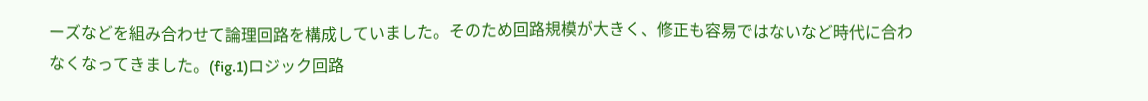ーズなどを組み合わせて論理回路を構成していました。そのため回路規模が大きく、修正も容易ではないなど時代に合わなくなってきました。(fig.1)ロジック回路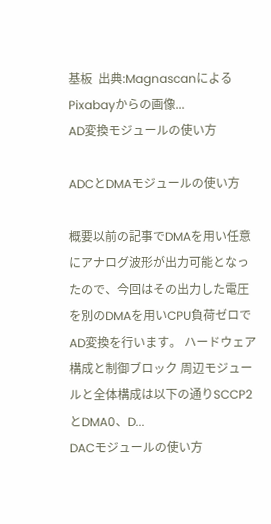基板  出典:MagnascanによるPixabayからの画像...
AD変換モジュールの使い方

ADCとDMAモジュールの使い方

概要以前の記事でDMAを用い任意にアナログ波形が出力可能となったので、今回はその出力した電圧を別のDMAを用いCPU負荷ゼロでAD変換を行います。 ハードウェア構成と制御ブロック 周辺モジュールと全体構成は以下の通りSCCP2とDMA0、D...
DACモジュールの使い方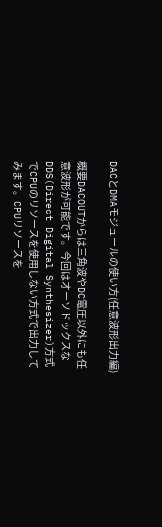DACとDMAモジュールの使い方(任意波形出力編)

概要DACOUTからは三角波やDC電圧以外にも任意波形が可能です。今回はオーソドックスなDDS(Direct Digital Synthesizer)方式でCPUのリソースを使用しない方式で出力してみます。CPUリソースを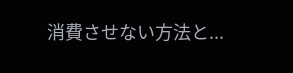消費させない方法と...